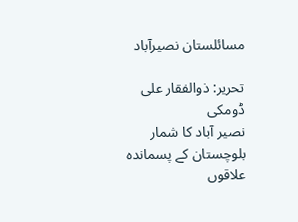مسائلستان نصیرآباد

تحریر: ذوالفقار علی ڈومکی
نصیر آباد کا شمار بلوچستان کے پسماندہ علاقوں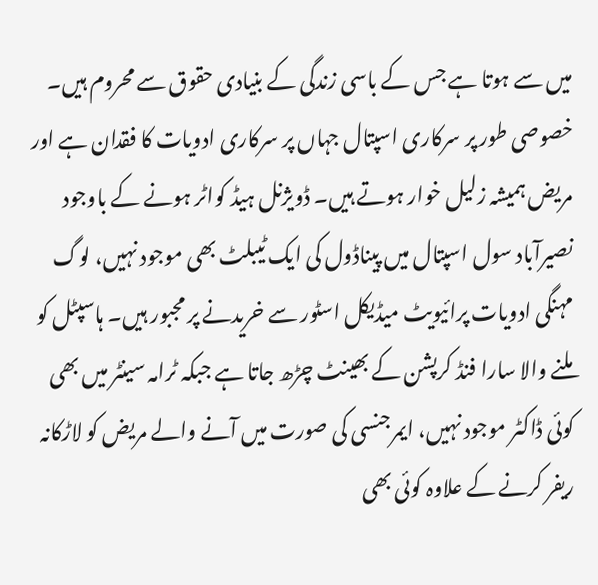میں سے ہوتا ہے جس کے باسی زندگی کے بنیادی حقوق سے محروم ہیں۔ خصوصی طور پر سرکاری اسپتال جہاں پر سرکاری ادویات کا فقدان ہے اور مریض ہمیشہ زلیل خوار ہوتے ہیں۔ ڈویژنل ہیڈ کواٹر ہونے کے باوجود نصیرآباد سول اسپتال میں پیناڈول کی ایک ٹیبلٹ بھی موجود نہیں، لوگ مہنگی ادویات پرائیویٹ میڈیکل اسٹور سے خریدنے پر مجبور ہیں۔ ہاسپٹل کو ملنے والا سارا فنڈ کرپشن کے بھینٹ چڑھ جاتا ہے جبکہ ٹرامہ سینٹر میں بھی کوئی ڈاکٹر موجود نہیں، ایمرجنسی کی صورت میں آنے والے مریض کو لاڑکانہ ریفر کرنے کے علاوہ کوئی بھی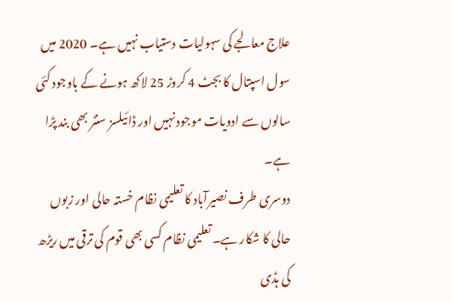علاج معالجے کی سہولیات دستیاب نہیں ہے۔ 2020 میں سول اسپتال کا بجٹ 4 کروڑ 25 لاکھ ہونے کے باوجود کئی سالوں سے ادویات موجود نہیں اور ڈائیلسز سنٹر بھی بند پڑا ہے۔
دوسری طرف نصیرآباد کا تعلیمی نظام خستہ حالی اور زبوں حالی کا شکار ہے۔ تعلیمی نظام کسی بھی قوم کی ترقی میں ریڑھ کی ہڈی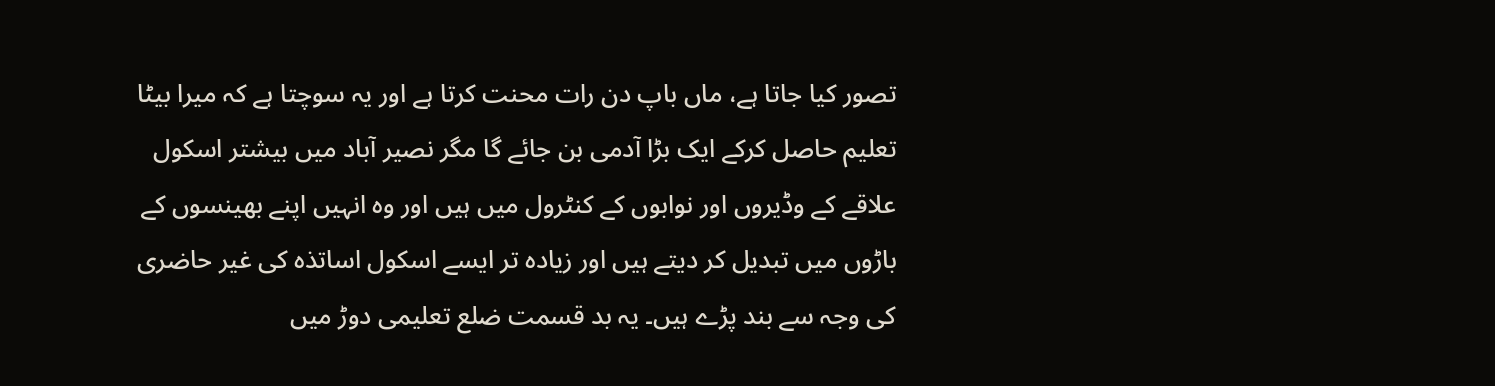تصور کیا جاتا ہے، ماں باپ دن رات محنت کرتا ہے اور یہ سوچتا ہے کہ میرا بیٹا تعلیم حاصل کرکے ایک بڑا آدمی بن جائے گا مگر نصیر آباد میں بیشتر اسکول علاقے کے وڈیروں اور نوابوں کے کنٹرول میں ہیں اور وہ انہیں اپنے بھینسوں کے باڑوں میں تبدیل کر دیتے ہیں اور زیادہ تر ایسے اسکول اساتذہ کی غیر حاضری کی وجہ سے بند پڑے ہیں۔ یہ بد قسمت ضلع تعلیمی دوڑ میں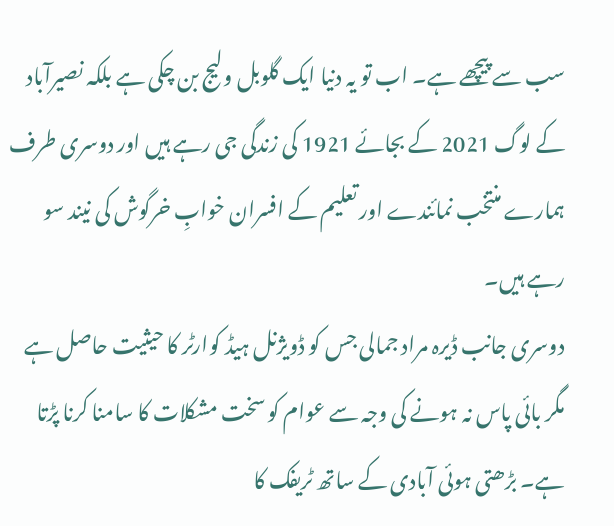سب سے پیچھے ہے۔ اب تو یہ دنیا ایک گلوبل ولیج بن چکی ہے بلکہ نصیرآباد کے لوگ 2021 کے بجائے 1921 کی زندگی جی رہے ہیں اور دوسری طرف ہمارے منتخب نمائندے اور تعلیم کے افسران خوابِ خرگوش کی نیند سو رہے ہیں۔
دوسری جانب ڈیرہ مراد جمالی جس کو ڈویژنل ہیڈ کوارٹر کا حیثیت حاصل ہے مگر بائی پاس نہ ہونے کی وجہ سے عوام کو سخت مشکلات کا سامنا کرنا پڑتا ہے۔ بڑھتی ہوئی آبادی کے ساتھ ٹریفک کا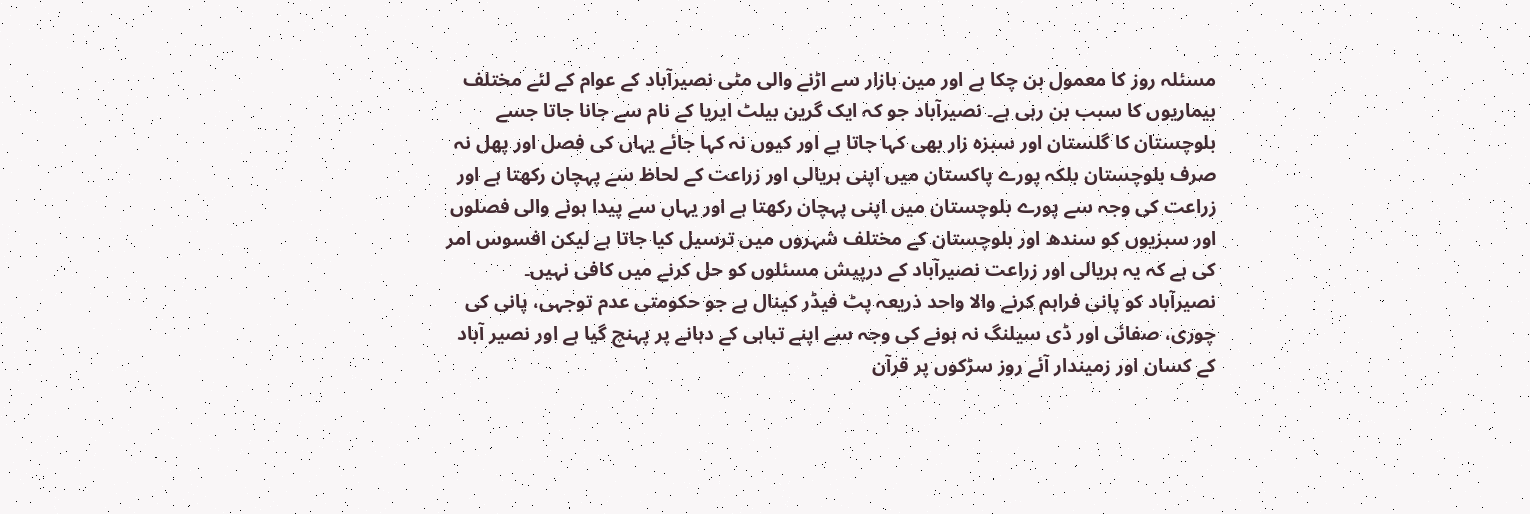مسئلہ روز کا معمول بن چکا ہے اور مین بازار سے اڑنے والی مٹی نصیرآباد کے عوام کے لئے مختلف بیماریوں کا سبب بن رہی ہے۔ نصیرآباد جو کہ ایک گرین بیلٹ ایریا کے نام سے جانا جاتا جسے بلوچستان کا گلستان اور سبزہ زار بھی کہا جاتا ہے اور کیوں نہ کہا جائے یہاں کی فصل اور پھل نہ صرف بلوچستان بلکہ پورے پاکستان میں اپنی ہریالی اور زراعت کے لحاظ سے پہچان رکھتا ہے اور زراعت کی وجہ سے پورے بلوچستان میں اپنی پہچان رکھتا ہے اور یہاں سے پیدا ہونے والی فصلوں اور سبزیوں کو سندھ اور بلوچستان کے مختلف شہروں میں ترسیل کیا جاتا ہے لیکن افسوس امر کی ہے کہ یہ ہریالی اور زراعت نصیرآباد کے درپیش مسئلوں کو حل کرنے میں کافی نہیں۔
نصیرآباد کو پانی فراہم کرنے والا واحد ذریعہ پٹ فیڈر کینال ہے جو حکومتی عدم توجہی، پانی کی چوری، صفائی اور ڈی سیلنگ نہ ہونے کی وجہ سے اپنے تباہی کے دہانے پر پہنچ گیا ہے اور نصیر آباد کے کسان اور زمیندار آئے روز سڑکوں پر قرآن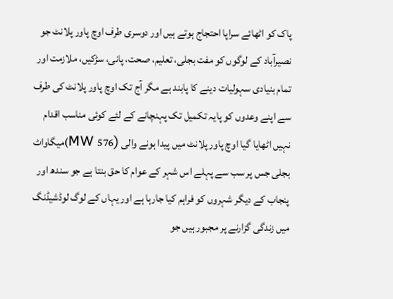پاک کو اٹھائے سراپا احتجاج ہوتے ہیں اور دوسری طرف اوچ پاور پلانٹ جو نصیرآباد کے لوگوں کو مفت بجلی، تعلیم، صحت، پانی، سڑکیں، ملازمت اور تمام بنیادی سہولیات دینے کا پابند ہے مگر آج تک اوچ پاور پلانٹ کی طرف سے اپنے وعدوں کو پایہ تکمیل تک پہنچانے کے لئے کوئی مناسب اقدام نہیں اٹھایا گیا اوچ پاور پلانٹ میں پیدا ہونے والی (MW 576)میگاواٹ بجلی جس پر سب سے پہلے اس شہر کے عوام کا حق بنتا ہے جو سندھ اور پنجاب کے دیگر شہروں کو فراہم کیا جارہا ہے اور یہاں کے لوگ لوڈشیڈنگ میں زندگی گزارنے پر مجبور ہیں جو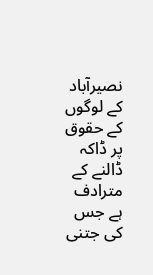نصیرآباد کے لوگوں کے حقوق پر ڈاکہ ڈالنے کے مترادف ہے جس کی جتنی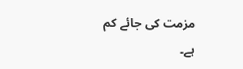مزمت کی جائے کم ہے۔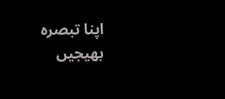اپنا تبصرہ بھیجیں